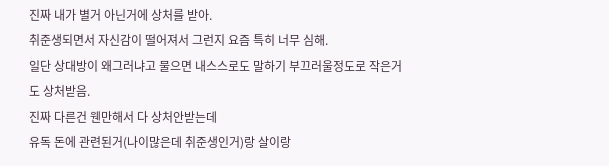진짜 내가 별거 아닌거에 상처를 받아.
취준생되면서 자신감이 떨어져서 그런지 요즘 특히 너무 심해.
일단 상대방이 왜그러냐고 물으면 내스스로도 말하기 부끄러울정도로 작은거도 상처받음.
진짜 다른건 웬만해서 다 상처안받는데
유독 돈에 관련된거(나이많은데 취준생인거)랑 살이랑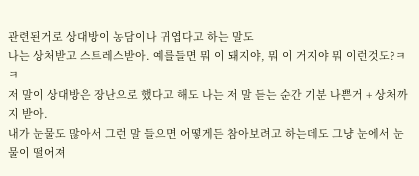관련된거로 상대방이 농담이나 귀엽다고 하는 말도
나는 상처받고 스트레스받아. 예를들면 뭐 이 돼지야, 뭐 이 거지야 뭐 이런것도?ㅋㅋ
저 말이 상대방은 장난으로 했다고 해도 나는 저 말 듣는 순간 기분 나쁜거 + 상처까지 받아.
내가 눈물도 많아서 그런 말 들으면 어떻게든 참아보려고 하는데도 그냥 눈에서 눈물이 떨어져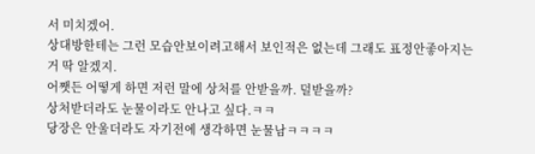서 미치겠어.
상대방한테는 그런 모습안보이려고해서 보인적은 없는데 그래도 표정안좋아지는거 딱 알겠지.
어쨋든 어떻게 하면 저런 말에 상처를 안받을까. 덜받을까?
상처받더라도 눈물이라도 안나고 싶다.ㅋㅋ
당장은 안울더라도 자기전에 생각하면 눈물남ㅋㅋㅋㅋ